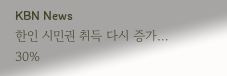KBN News
한인 시민권 취득 다시 증가… 30%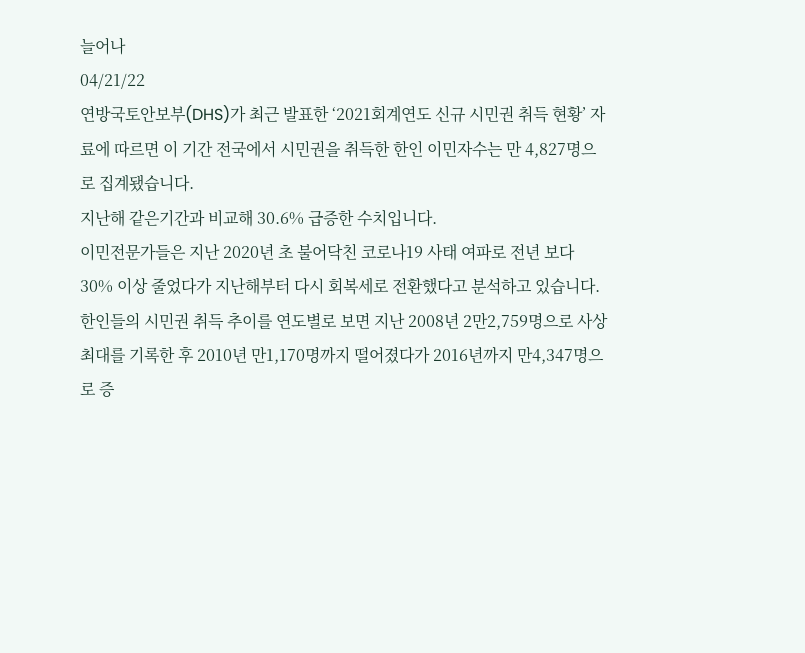늘어나
04/21/22
연방국토안보부(DHS)가 최근 발표한 ‘2021회계연도 신규 시민권 취득 현황’ 자료에 따르면 이 기간 전국에서 시민권을 취득한 한인 이민자수는 만 4,827명으로 집계됐습니다.
지난해 같은기간과 비교해 30.6% 급증한 수치입니다.
이민전문가들은 지난 2020년 초 불어닥친 코로나19 사태 여파로 전년 보다 30% 이상 줄었다가 지난해부터 다시 회복세로 전환했다고 분석하고 있습니다.
한인들의 시민권 취득 추이를 연도별로 보면 지난 2008년 2만2,759명으로 사상 최대를 기록한 후 2010년 만1,170명까지 떨어졌다가 2016년까지 만4,347명으로 증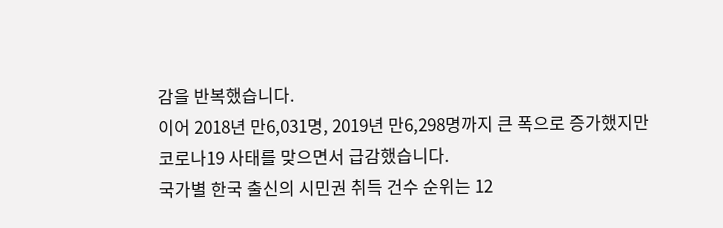감을 반복했습니다.
이어 2018년 만6,031명, 2019년 만6,298명까지 큰 폭으로 증가했지만 코로나19 사태를 맞으면서 급감했습니다.
국가별 한국 출신의 시민권 취득 건수 순위는 12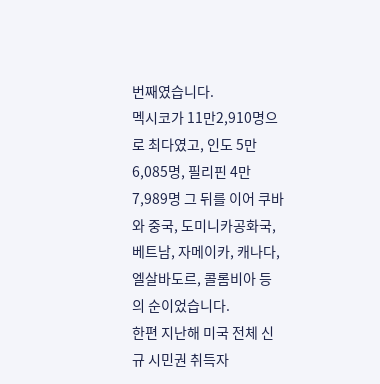번째였습니다.
멕시코가 11만2,910명으로 최다였고, 인도 5만6,085명, 필리핀 4만7,989명 그 뒤를 이어 쿠바와 중국, 도미니카공화국, 베트남, 자메이카, 캐나다, 엘살바도르, 콜롬비아 등의 순이었습니다.
한편 지난해 미국 전체 신규 시민권 취득자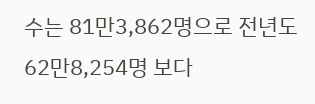수는 81만3,862명으로 전년도 62만8,254명 보다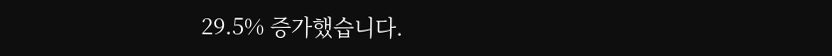29.5% 증가했습니다.